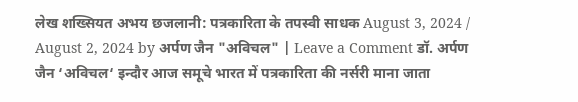लेख शख्सियत अभय छजलानी: पत्रकारिता के तपस्वी साधक August 3, 2024 / August 2, 2024 by अर्पण जैन "अविचल" | Leave a Comment डॉ. अर्पण जैन ‘अविचल‘ इन्दौर आज समूचे भारत में पत्रकारिता की नर्सरी माना जाता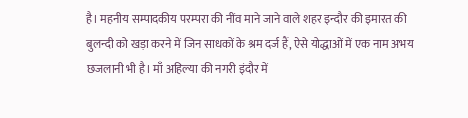है। महनीय सम्पादकीय परम्परा की नींव माने जाने वाले शहर इन्दौर की इमारत की बुलन्दी को खड़ा करने में जिन साधकों के श्रम दर्ज हैं, ऐसे योद्धाओं में एक नाम अभय छजलानी भी है। माँ अहिल्या की नगरी इंदौर में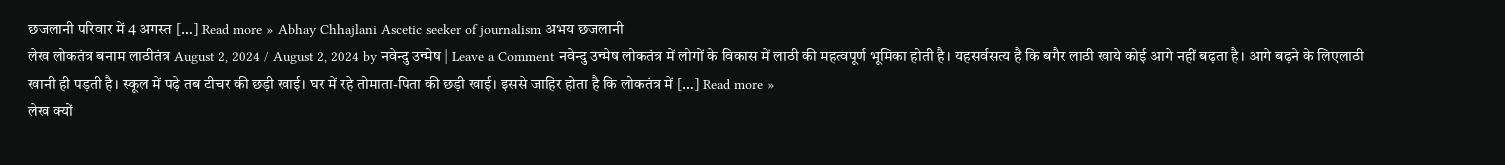छजलानी परिवार में 4 अगस्त […] Read more » Abhay Chhajlani Ascetic seeker of journalism अभय छजलानी
लेख लोकतंत्र बनाम लाठीतंत्र August 2, 2024 / August 2, 2024 by नवेन्दु उन्मेष | Leave a Comment नवेन्दु उन्मेष लोकतंत्र में लोगों के विकास में लाठी की महत्वपूर्ण भूमिका होती है। यहसर्वसत्य है कि बगैर लाठी खाये कोई आगे नहीं बढ़ता है। आगे बढ़ने के लिएलाठी खानी ही पड़ती है। स्कूल में पढ़े तब टीचर की छड़ी खाई। घर में रहे तोमाता-पिता की छड़ी खाई। इससे जाहिर होता है कि लोकतंत्र में […] Read more »
लेख क्यों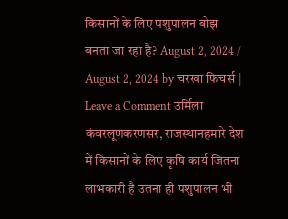किसानों के लिए पशुपालन बोझ बनता जा रहा है? August 2, 2024 / August 2, 2024 by चरखा फिचर्स | Leave a Comment उर्मिला कंवरलूणकरणसर, राजस्थानहमारे देश में किसानों के लिए कृषि कार्य जितना लाभकारी है उतना ही पशुपालन भी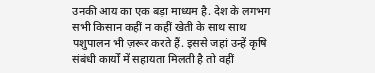उनकी आय का एक बड़ा माध्यम है. देश के लगभग सभी किसान कहीं न कहीं खेती के साथ साथ पशुपालन भी ज़रूर करते हैं. इससे जहां उन्हें कृषि संबंधी कार्यों में सहायता मिलती है तो वहीं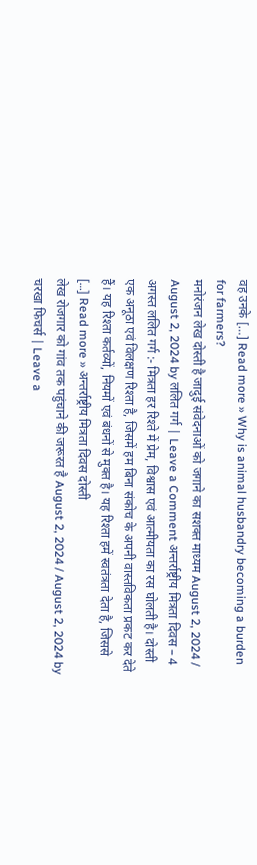वह उनके […] Read more » Why is animal husbandry becoming a burden for farmers?
मनोरंजन लेख दोस्ती है जादुई संवेदनाओं को जगाने का सशक्त माध्यम August 2, 2024 / August 2, 2024 by ललित गर्ग | Leave a Comment अन्तर्राष्ट्रीय मित्रता दिवस – 4 अगस्त ललित गर्ग :- मित्रता हर रिश्ते में प्रेम, विश्वास एवं आत्मीयता का रस घोलती है। दोस्ती एक अनूठा एवं विलक्षण रिश्ता है, जिसमें हम बिना संकोच के अपनी वास्तविकता प्रकट कर देते हैं। यह रिश्ता कर्तव्यों, नियमों एवं बंधनों से मुक्त है। यह रिश्ता हमें स्वतंत्रता देता है, जिससे […] Read more » अन्तर्राष्ट्रीय मित्रता दिवस दोस्ती
लेख रोजगार को गांव तक पहुंचाने की जरूरत है August 2, 2024 / August 2, 2024 by चरखा फिचर्स | Leave a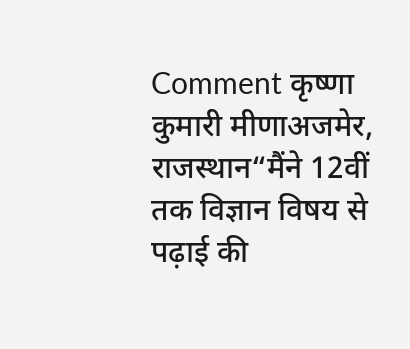Comment कृष्णा कुमारी मीणाअजमेर, राजस्थान“मैंने 12वीं तक विज्ञान विषय से पढ़ाई की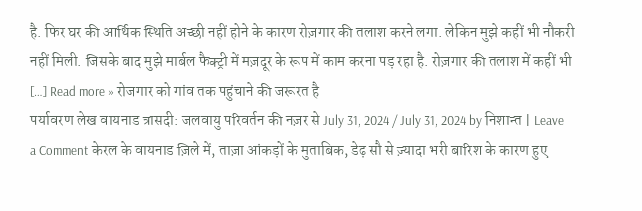है. फिर घर की आर्थिक स्थिति अच्छी नहीं होने के कारण रोज़गार की तलाश करने लगा. लेकिन मुझे कहीं भी नौकरी नहीं मिली. जिसके बाद मुझे मार्बल फैक्ट्री में मज़दूर के रूप में काम करना पड़ रहा है. रोज़गार की तलाश में कहीं भी […] Read more » रोजगार को गांव तक पहुंचाने की जरूरत है
पर्यावरण लेख वायनाड त्रासदी: जलवायु परिवर्तन की नज़र से July 31, 2024 / July 31, 2024 by निशान्त | Leave a Comment केरल के वायनाड ज़िले में, ताज़ा आंकड़ों के मुताबिक, डेढ़ सौ से ज़्यादा भरी बारिश के कारण हुए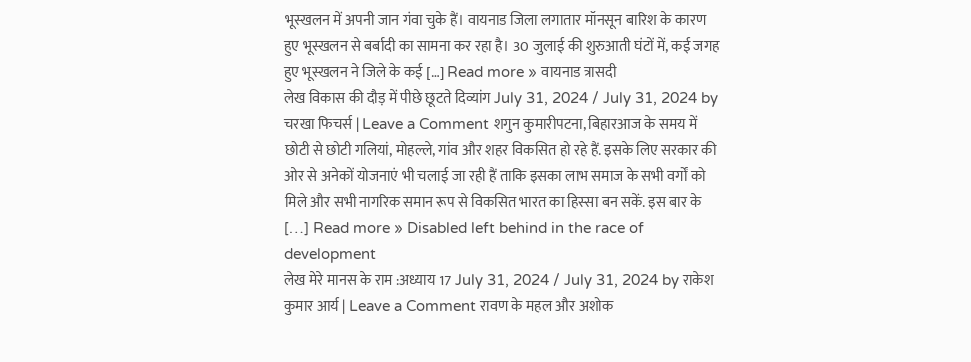भूस्खलन में अपनी जान गंवा चुके हैं। वायनाड जिला लगातार मॉनसून बारिश के कारण हुए भूस्खलन से बर्बादी का सामना कर रहा है। 30 जुलाई की शुरुआती घंटों में, कई जगह हुए भूस्खलन ने जिले के कई […] Read more » वायनाड त्रासदी
लेख विकास की दौड़ में पीछे छूटते दिव्यांग July 31, 2024 / July 31, 2024 by चरखा फिचर्स | Leave a Comment शगुन कुमारीपटना, बिहारआज के समय में छोटी से छोटी गलियां, मोहल्ले, गांव और शहर विकसित हो रहे हैं. इसके लिए सरकार की ओर से अनेकों योजनाएं भी चलाई जा रही हैं ताकि इसका लाभ समाज के सभी वर्गों को मिले और सभी नागरिक समान रूप से विकसित भारत का हिस्सा बन सकें. इस बार के […] Read more » Disabled left behind in the race of development
लेख मेरे मानस के राम :अध्याय 17 July 31, 2024 / July 31, 2024 by राकेश कुमार आर्य | Leave a Comment रावण के महल और अशोक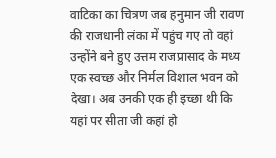वाटिका का चित्रण जब हनुमान जी रावण की राजधानी लंका में पहुंच गए तो वहां उन्होंने बने हुए उत्तम राजप्रासाद के मध्य एक स्वच्छ और निर्मल विशाल भवन को देखा। अब उनकी एक ही इच्छा थी कि यहां पर सीता जी कहां हो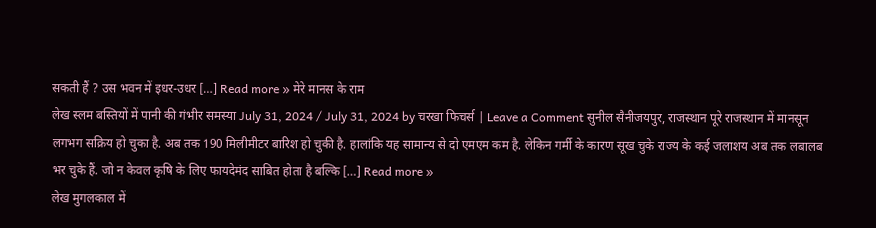सकती हैं ? उस भवन में इधर-उधर […] Read more » मेरे मानस के राम
लेख स्लम बस्तियों में पानी की गंभीर समस्या July 31, 2024 / July 31, 2024 by चरखा फिचर्स | Leave a Comment सुनील सैनीजयपुर, राजस्थान पूरे राजस्थान में मानसून लगभग सक्रिय हो चुका है. अब तक 190 मिलीमीटर बारिश हो चुकी है. हालांकि यह सामान्य से दो एमएम कम है. लेकिन गर्मी के कारण सूख चुके राज्य के कई जलाशय अब तक लबालब भर चुके हैं. जो न केवल कृषि के लिए फायदेमंद साबित होता है बल्कि […] Read more »
लेख मुगलकाल में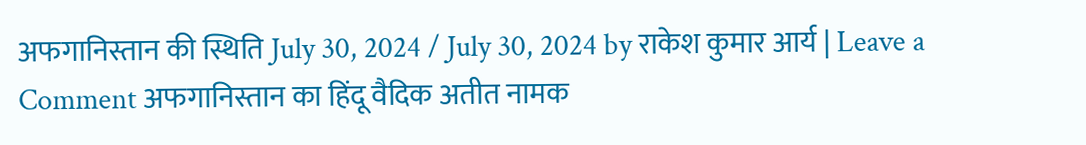अफगानिस्तान की स्थिति July 30, 2024 / July 30, 2024 by राकेश कुमार आर्य | Leave a Comment अफगानिस्तान का हिंदू वैदिक अतीत नामक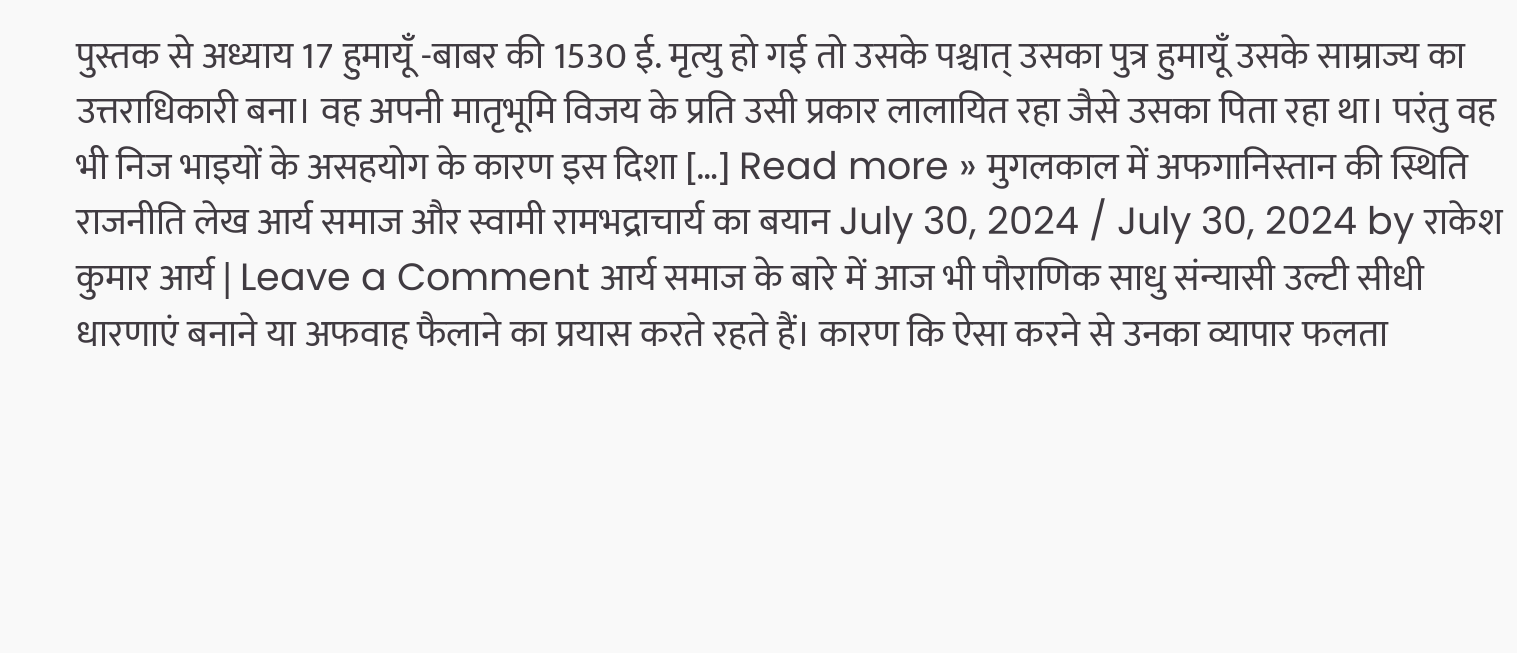पुस्तक से अध्याय 17 हुमायूँ -बाबर की 1530 ई. मृत्यु हो गई तो उसके पश्चात् उसका पुत्र हुमायूँ उसके साम्राज्य का उत्तराधिकारी बना। वह अपनी मातृभूमि विजय के प्रति उसी प्रकार लालायित रहा जैसे उसका पिता रहा था। परंतु वह भी निज भाइयों के असहयोग के कारण इस दिशा […] Read more » मुगलकाल में अफगानिस्तान की स्थिति
राजनीति लेख आर्य समाज और स्वामी रामभद्राचार्य का बयान July 30, 2024 / July 30, 2024 by राकेश कुमार आर्य | Leave a Comment आर्य समाज के बारे में आज भी पौराणिक साधु संन्यासी उल्टी सीधी धारणाएं बनाने या अफवाह फैलाने का प्रयास करते रहते हैं। कारण कि ऐसा करने से उनका व्यापार फलता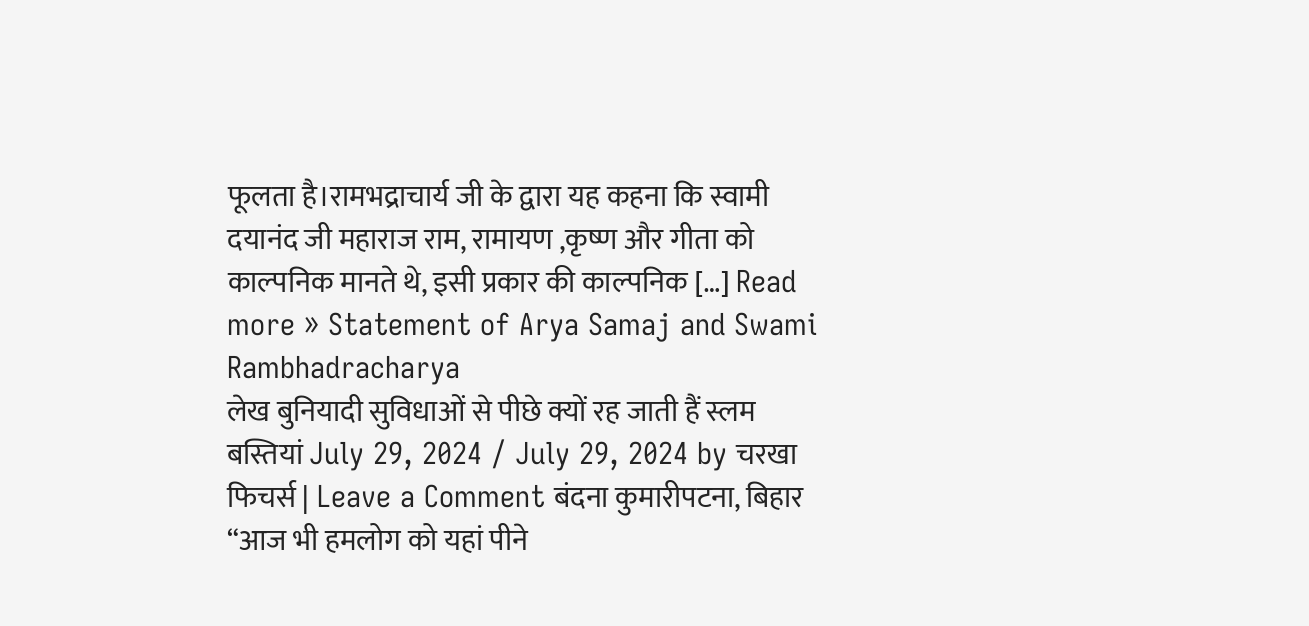फूलता है।रामभद्राचार्य जी के द्वारा यह कहना कि स्वामी दयानंद जी महाराज राम, रामायण ,कृष्ण और गीता को काल्पनिक मानते थे, इसी प्रकार की काल्पनिक […] Read more » Statement of Arya Samaj and Swami Rambhadracharya
लेख बुनियादी सुविधाओं से पीछे क्यों रह जाती हैं स्लम बस्तियां July 29, 2024 / July 29, 2024 by चरखा फिचर्स | Leave a Comment बंदना कुमारीपटना, बिहार “आज भी हमलोग को यहां पीने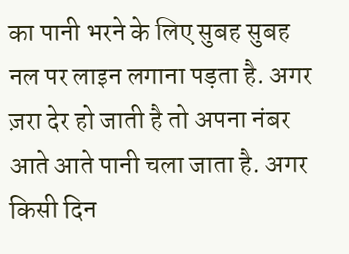का पानी भरने के लिए सुबह सुबह नल पर लाइन लगाना पड़ता है. अगर ज़रा देर हो जाती है तो अपना नंबर आते आते पानी चला जाता है. अगर किसी दिन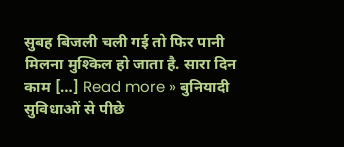सुबह बिजली चली गई तो फिर पानी मिलना मुश्किल हो जाता है. सारा दिन काम […] Read more » बुनियादी सुविधाओं से पीछे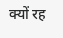क्यों रह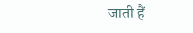जाती हैं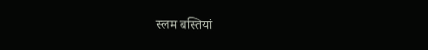स्लम बस्तियां